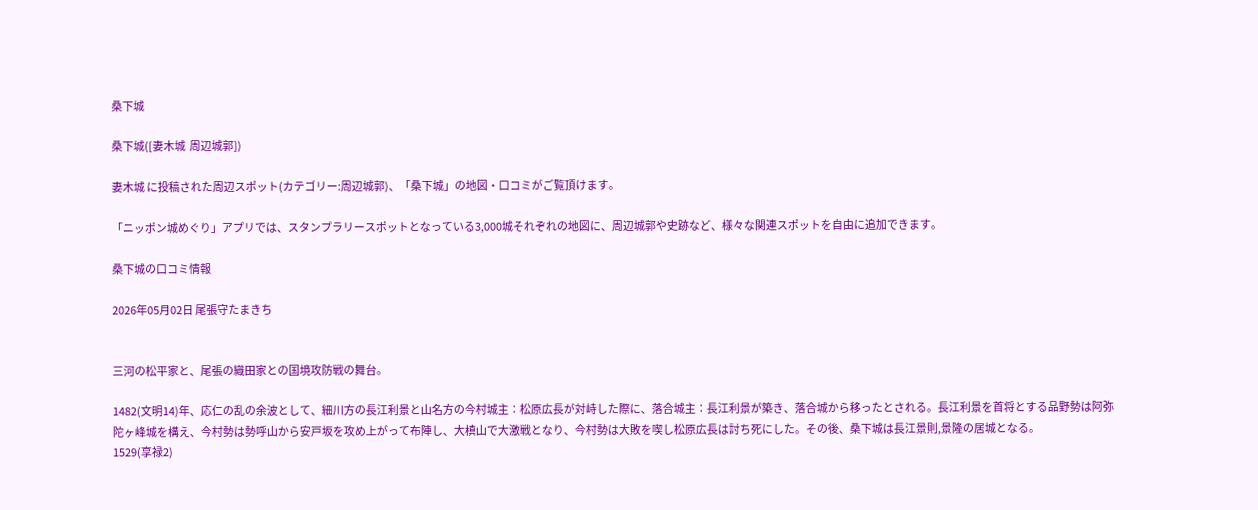桑下城

桑下城([妻木城  周辺城郭])

妻木城 に投稿された周辺スポット(カテゴリー:周辺城郭)、「桑下城」の地図・口コミがご覧頂けます。

「ニッポン城めぐり」アプリでは、スタンプラリースポットとなっている3,000城それぞれの地図に、周辺城郭や史跡など、様々な関連スポットを自由に追加できます。

桑下城の口コミ情報

2026年05月02日 尾張守たまきち


三河の松平家と、尾張の織田家との国境攻防戦の舞台。

1482(文明14)年、応仁の乱の余波として、細川方の長江利景と山名方の今村城主∶松原広長が対峙した際に、落合城主∶長江利景が築き、落合城から移ったとされる。長江利景を首将とする品野勢は阿弥陀ヶ峰城を構え、今村勢は勢呼山から安戸坂を攻め上がって布陣し、大槙山で大激戦となり、今村勢は大敗を喫し松原広長は討ち死にした。その後、桑下城は長江景則,景隆の居城となる。
1529(享禄2)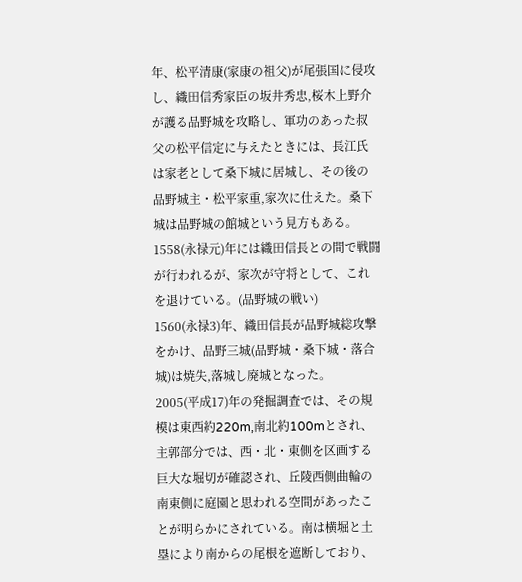年、松平清康(家康の祖父)が尾張国に侵攻し、織田信秀家臣の坂井秀忠,桜木上野介が護る品野城を攻略し、軍功のあった叔父の松平信定に与えたときには、長江氏は家老として桑下城に居城し、その後の品野城主・松平家重,家次に仕えた。桑下城は品野城の館城という見方もある。
1558(永禄元)年には織田信長との間で戦闘が行われるが、家次が守将として、これを退けている。(品野城の戦い)
1560(永禄3)年、織田信長が品野城総攻撃をかけ、品野三城(品野城・桑下城・落合城)は焼失,落城し廃城となった。
2005(平成17)年の発掘調査では、その規模は東西約220m,南北約100mとされ、主郭部分では、西・北・東側を区画する巨大な堀切が確認され、丘陵西側曲輪の南東側に庭園と思われる空間があったことが明らかにされている。南は横堀と土塁により南からの尾根を遮断しており、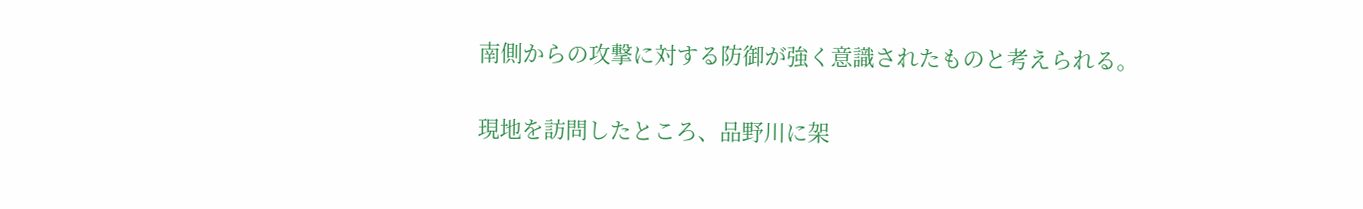南側からの攻撃に対する防御が強く意識されたものと考えられる。

現地を訪問したところ、品野川に架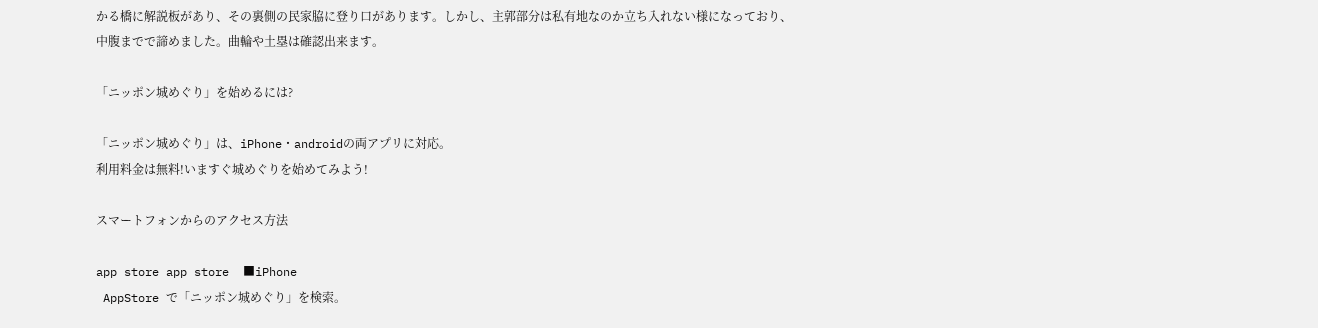かる橋に解説板があり、その裏側の民家脇に登り口があります。しかし、主郭部分は私有地なのか立ち入れない様になっており、中腹までで諦めました。曲輪や土塁は確認出来ます。

「ニッポン城めぐり」を始めるには?

「ニッポン城めぐり」は、iPhone・androidの両アプリに対応。
利用料金は無料!いますぐ城めぐりを始めてみよう!

スマートフォンからのアクセス方法

app store app store  ■iPhone
 AppStore で「ニッポン城めぐり」を検索。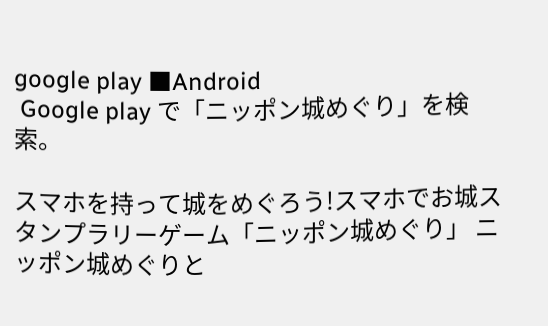google play ■Android
 Google play で「ニッポン城めぐり」を検索。

スマホを持って城をめぐろう!スマホでお城スタンプラリーゲーム「ニッポン城めぐり」 ニッポン城めぐりと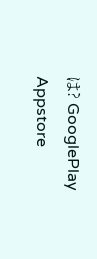は? GooglePlay Appstore